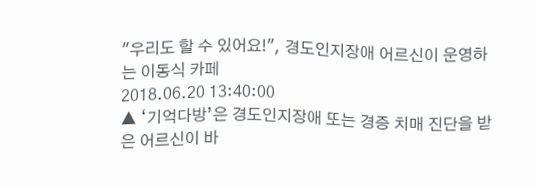"우리도 할 수 있어요!", 경도인지장애 어르신이 운영하는 이동식 카페
2018.06.20 13:40:00
▲ ‘기억다방’은 경도인지장애 또는 경증 치매 진단을 받은 어르신이 바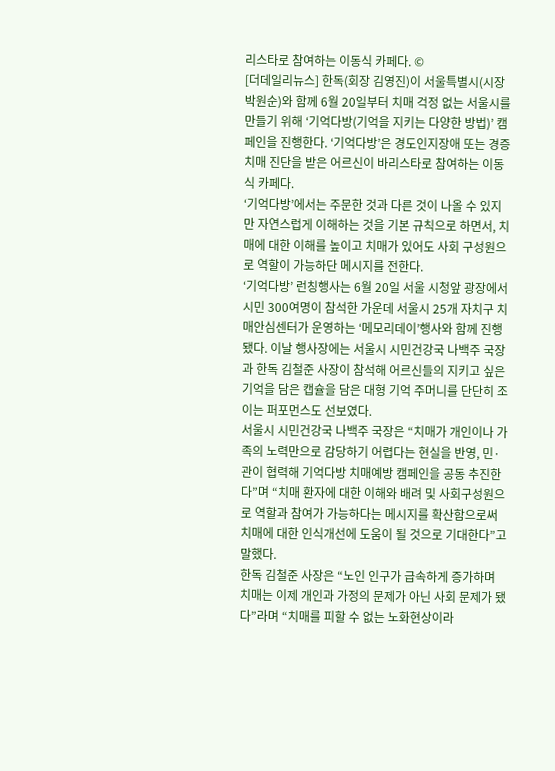리스타로 참여하는 이동식 카페다. ©
[더데일리뉴스] 한독(회장 김영진)이 서울특별시(시장 박원순)와 함께 6월 20일부터 치매 걱정 없는 서울시를 만들기 위해 ‘기억다방(기억을 지키는 다양한 방법)’ 캠페인을 진행한다. ‘기억다방’은 경도인지장애 또는 경증 치매 진단을 받은 어르신이 바리스타로 참여하는 이동식 카페다.
‘기억다방’에서는 주문한 것과 다른 것이 나올 수 있지만 자연스럽게 이해하는 것을 기본 규칙으로 하면서, 치매에 대한 이해를 높이고 치매가 있어도 사회 구성원으로 역할이 가능하단 메시지를 전한다.
‘기억다방’ 런칭행사는 6월 20일 서울 시청앞 광장에서 시민 300여명이 참석한 가운데 서울시 25개 자치구 치매안심센터가 운영하는 ‘메모리데이’행사와 함께 진행됐다. 이날 행사장에는 서울시 시민건강국 나백주 국장과 한독 김철준 사장이 참석해 어르신들의 지키고 싶은 기억을 담은 캡슐을 담은 대형 기억 주머니를 단단히 조이는 퍼포먼스도 선보였다.
서울시 시민건강국 나백주 국장은 “치매가 개인이나 가족의 노력만으로 감당하기 어렵다는 현실을 반영, 민·관이 협력해 기억다방 치매예방 캠페인을 공동 추진한다”며 “치매 환자에 대한 이해와 배려 및 사회구성원으로 역할과 참여가 가능하다는 메시지를 확산함으로써 치매에 대한 인식개선에 도움이 될 것으로 기대한다”고 말했다.
한독 김철준 사장은 “노인 인구가 급속하게 증가하며 치매는 이제 개인과 가정의 문제가 아닌 사회 문제가 됐다”라며 “치매를 피할 수 없는 노화현상이라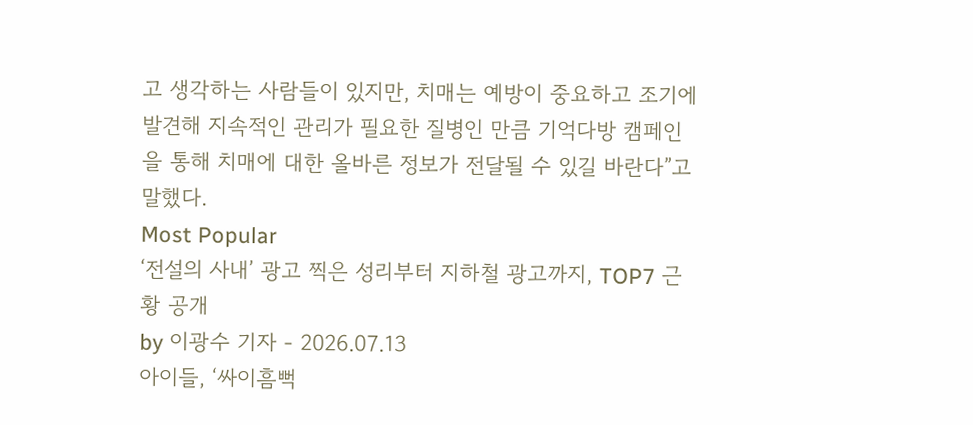고 생각하는 사람들이 있지만, 치매는 예방이 중요하고 조기에 발견해 지속적인 관리가 필요한 질병인 만큼 기억다방 캠페인을 통해 치매에 대한 올바른 정보가 전달될 수 있길 바란다”고 말했다.
Most Popular
‘전설의 사내’ 광고 찍은 성리부터 지하철 광고까지, TOP7 근황 공개
by 이광수 기자 - 2026.07.13
아이들, ‘싸이흠뻑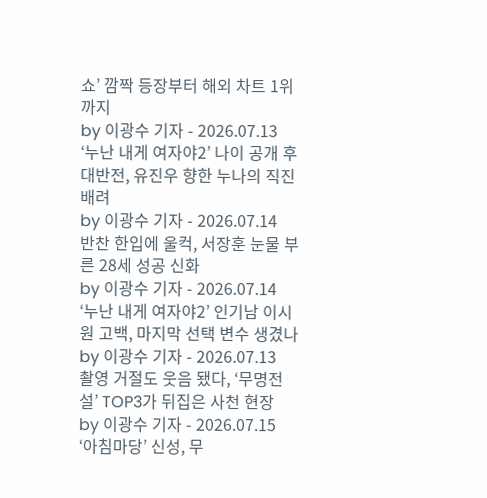쇼’ 깜짝 등장부터 해외 차트 1위까지
by 이광수 기자 - 2026.07.13
‘누난 내게 여자야2’ 나이 공개 후 대반전, 유진우 향한 누나의 직진 배려
by 이광수 기자 - 2026.07.14
반찬 한입에 울컥, 서장훈 눈물 부른 28세 성공 신화
by 이광수 기자 - 2026.07.14
‘누난 내게 여자야2’ 인기남 이시원 고백, 마지막 선택 변수 생겼나
by 이광수 기자 - 2026.07.13
촬영 거절도 웃음 됐다, ‘무명전설’ TOP3가 뒤집은 사천 현장
by 이광수 기자 - 2026.07.15
‘아침마당’ 신성, 무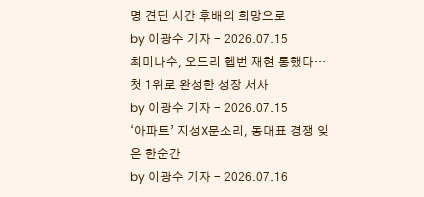명 견딘 시간 후배의 희망으로
by 이광수 기자 - 2026.07.15
최미나수, 오드리 헵번 재현 통했다… 첫 1위로 완성한 성장 서사
by 이광수 기자 - 2026.07.15
‘아파트’ 지성X문소리, 동대표 경쟁 잊은 한순간
by 이광수 기자 - 2026.07.16